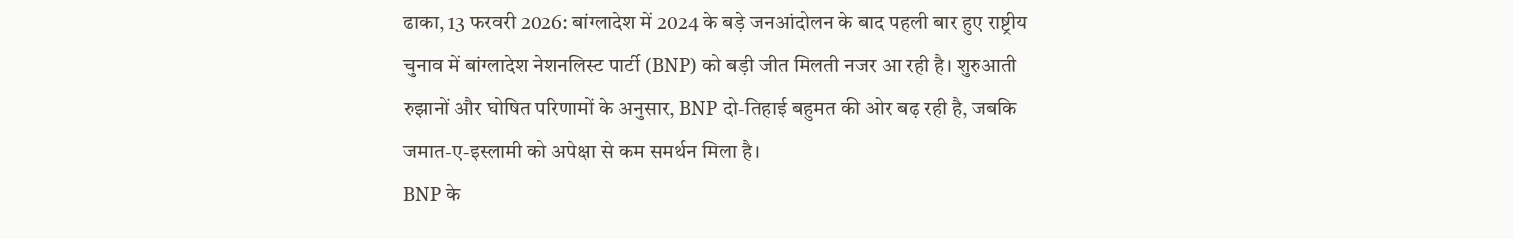ढाका, 13 फरवरी 2026: बांग्लादेश में 2024 के बड़े जनआंदोलन के बाद पहली बार हुए राष्ट्रीय चुनाव में बांग्लादेश नेशनलिस्ट पार्टी (BNP) को बड़ी जीत मिलती नजर आ रही है। शुरुआती रुझानों और घोषित परिणामों के अनुसार, BNP दो-तिहाई बहुमत की ओर बढ़ रही है, जबकि जमात-ए-इस्लामी को अपेक्षा से कम समर्थन मिला है।
BNP के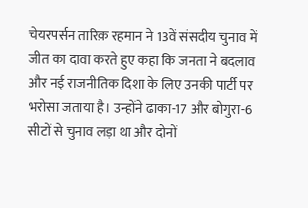चेयरपर्सन तारिक़ रहमान ने 13वें संसदीय चुनाव में जीत का दावा करते हुए कहा कि जनता ने बदलाव और नई राजनीतिक दिशा के लिए उनकी पार्टी पर भरोसा जताया है। उन्होंने ढाका-17 और बोगुरा-6 सीटों से चुनाव लड़ा था और दोनों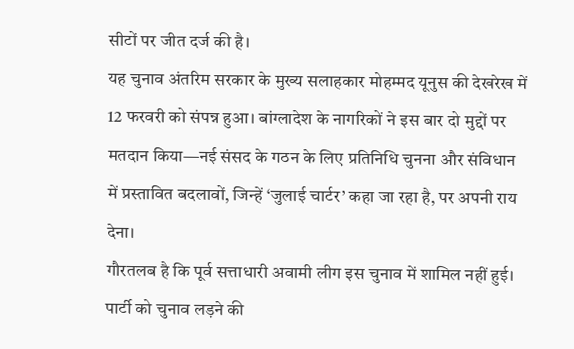सीटों पर जीत दर्ज की है।
यह चुनाव अंतरिम सरकार के मुख्य सलाहकार मोहम्मद यूनुस की देखरेख में 12 फरवरी को संपन्न हुआ। बांग्लादेश के नागरिकों ने इस बार दो मुद्दों पर मतदान किया—नई संसद के गठन के लिए प्रतिनिधि चुनना और संविधान में प्रस्तावित बदलावों, जिन्हें ‘जुलाई चार्टर’ कहा जा रहा है, पर अपनी राय देना।
गौरतलब है कि पूर्व सत्ताधारी अवामी लीग इस चुनाव में शामिल नहीं हुई। पार्टी को चुनाव लड़ने की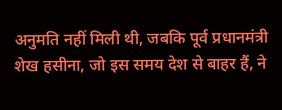अनुमति नहीं मिली थी, जबकि पूर्व प्रधानमंत्री शेख हसीना, जो इस समय देश से बाहर हैं, ने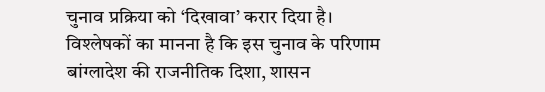चुनाव प्रक्रिया को ‘दिखावा’ करार दिया है।
विश्लेषकों का मानना है कि इस चुनाव के परिणाम बांग्लादेश की राजनीतिक दिशा, शासन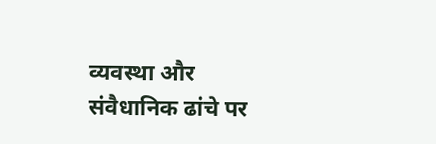व्यवस्था और संवैधानिक ढांचे पर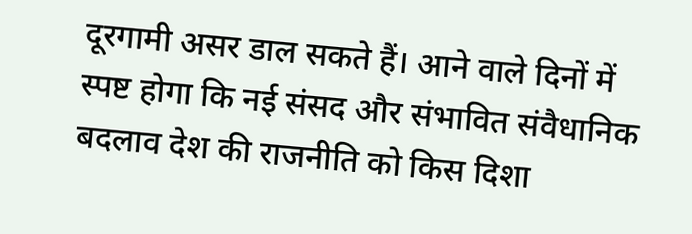दूरगामी असर डाल सकते हैं। आने वाले दिनों में स्पष्ट होगा कि नई संसद और संभावित संवैधानिक बदलाव देश की राजनीति को किस दिशा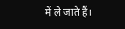में ले जाते हैं।